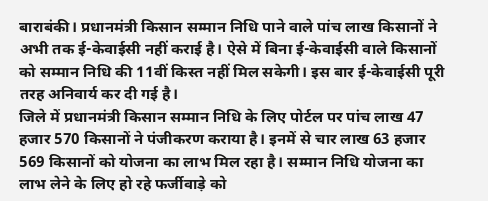बाराबंकी। प्रधानमंत्री किसान सम्मान निधि पाने वाले पांच लाख किसानों ने अभी तक ई-केवाईसी नहीं कराई है। ऐसे में बिना ई-केवाईसी वाले किसानों को सम्मान निधि की 11वीं किस्त नहीं मिल सकेगी। इस बार ई-केवाईसी पूरी तरह अनिवार्य कर दी गई है।
जिले में प्रधानमंत्री किसान सम्मान निधि के लिए पोर्टल पर पांच लाख 47 हजार 570 किसानों ने पंजीकरण कराया है। इनमें से चार लाख 63 हजार 569 किसानों को योजना का लाभ मिल रहा है। सम्मान निधि योजना का लाभ लेने के लिए हो रहे फर्जीवाड़े को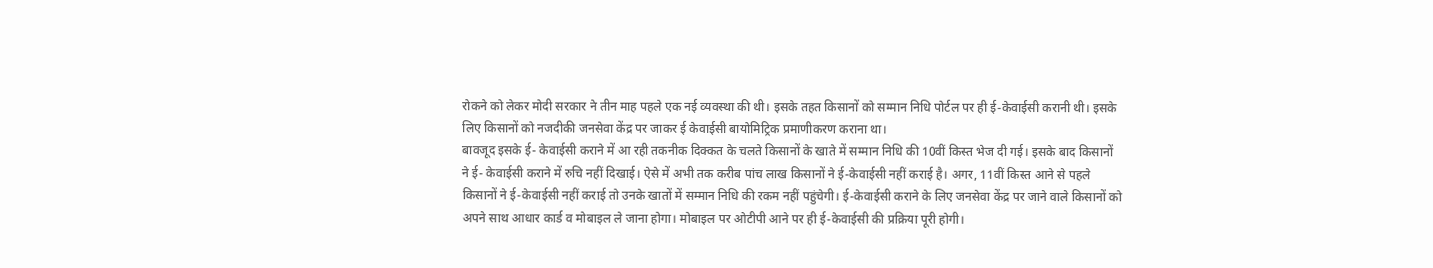रोकने को लेकर मोदी सरकार ने तीन माह पहले एक नई व्यवस्था की थी। इसके तहत किसानों को सम्मान निधि पोर्टल पर ही ई-केवाईसी करानी थी। इसके लिए किसानों को नजदीकी जनसेवा केंद्र पर जाकर ई केवाईसी बायोमिट्रिक प्रमाणीकरण कराना था।
बावजूद इसके ई- केवाईसी कराने में आ रही तकनीक दिक्कत के चलते किसानों के खाते में सम्मान निधि की 10वीं किस्त भेज दी गई। इसके बाद किसानों ने ई- केवाईसी कराने में रुचि नहीं दिखाई। ऐसे में अभी तक करीब पांच लाख किसानों ने ई-केवाईसी नहीं कराई है। अगर, 11वीं किस्त आने से पहले किसानों ने ई-केवाईसी नहीं कराई तो उनके खातों में सम्मान निधि की रकम नहीं पहुंचेगी। ई-केवाईसी कराने के लिए जनसेवा केंद्र पर जाने वाले किसानों को अपने साथ आधार कार्ड व मोबाइल ले जाना होगा। मोबाइल पर ओटीपी आने पर ही ई-केवाईसी की प्रक्रिया पूरी होगी।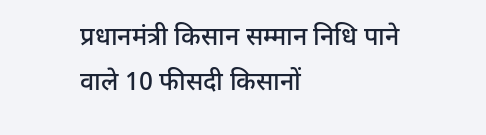प्रधानमंत्री किसान सम्मान निधि पाने वाले 10 फीसदी किसानों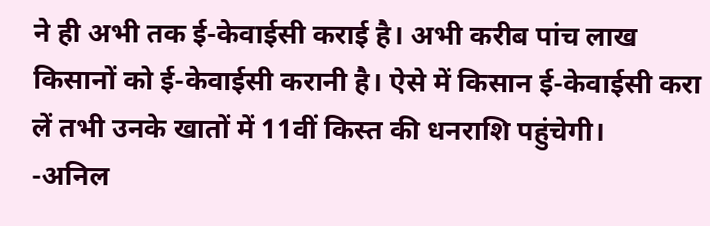ने ही अभी तक ई-केवाईसी कराई है। अभी करीब पांच लाख किसानों को ई-केवाईसी करानी है। ऐसे में किसान ई-केवाईसी करा लें तभी उनके खातों में 11वीं किस्त की धनराशि पहुंचेगी।
-अनिल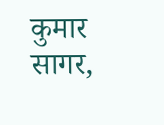कुमार सागर,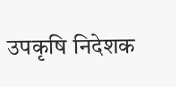उपकृषि निदेशक